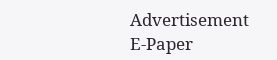Advertisement
E-Paper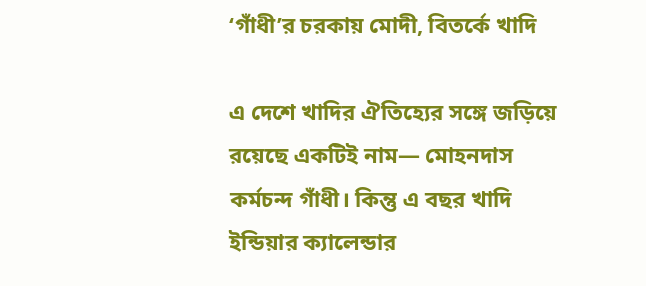‘গাঁধী’র চরকায় মোদী, বিতর্কে খাদি

এ দেশে খাদির ঐতিহ্যের সঙ্গে জড়িয়ে রয়েছে একটিই নাম— মোহনদাস কর্মচন্দ গাঁধী। কিন্তু এ বছর খাদি ইন্ডিয়ার ক্যালেন্ডার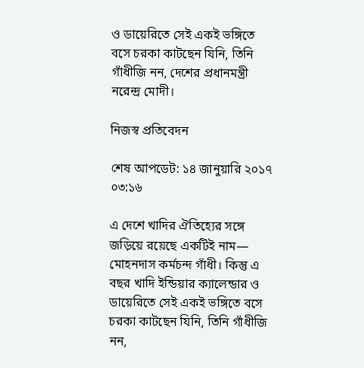ও ডায়েরিতে সেই একই ভঙ্গিতে বসে চরকা কাটছেন যিনি, তিনি গাঁধীজি নন, দেশের প্রধানমন্ত্রী নরেন্দ্র মোদী।

নিজস্ব প্রতিবেদন

শেষ আপডেট: ১৪ জানুয়ারি ২০১৭ ০৩:১৬

এ দেশে খাদির ঐতিহ্যের সঙ্গে জড়িয়ে রয়েছে একটিই নাম— মোহনদাস কর্মচন্দ গাঁধী। কিন্তু এ বছর খাদি ইন্ডিয়ার ক্যালেন্ডার ও ডায়েরিতে সেই একই ভঙ্গিতে বসে চরকা কাটছেন যিনি, তিনি গাঁধীজি নন,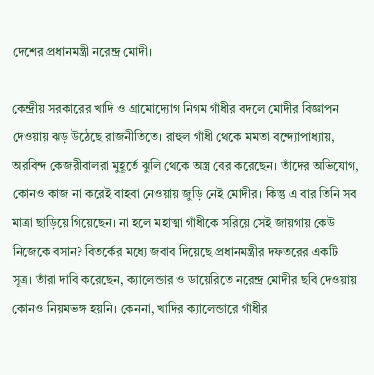দেশের প্রধানমন্ত্রী নরেন্দ্র মোদী।

কেন্দ্রীয় সরকারের খাদি ও গ্রামোদ্যোগ নিগম গাঁধীর বদলে মোদীর বিজ্ঞাপন দেওয়ায় ঝড় উঠেছে রাজনীতিতে। রাহুল গাঁধী থেকে মমতা বন্দ্যোপাধ্যায়, অরবিন্দ কেজরীবালরা মুহূর্তে ঝুলি থেকে অস্ত্র বের করেছেন। তাঁদের অভিযোগ, কোনও কাজ না করেই বাহবা নেওয়ায় জুড়ি নেই মোদীর। কিন্তু এ বার তিনি সব মাত্রা ছাড়িয়ে গিয়েছেন। না হলে মহাত্মা গাঁধীকে সরিয়ে সেই জায়গায় কেউ নিজেকে বসান? বিতর্কের মধ্যে জবাব দিয়েছে প্রধানমন্ত্রীর দফতরের একটি সূত্র। তাঁরা দাবি করেছেন, ক্যালেন্ডার ও ডায়েরিতে নরেন্দ্র মোদীর ছবি দেওয়ায় কোনও নিয়মভঙ্গ হয়নি। কেননা, খাদির ক্যালেন্ডারে গাঁধীর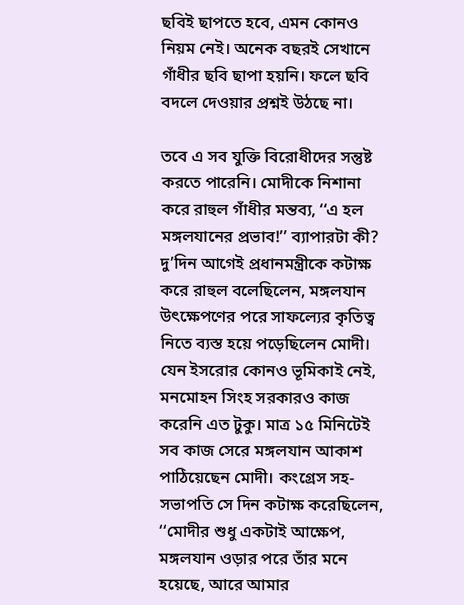ছবিই ছাপতে হবে, এমন কোনও নিয়ম নেই। অনেক বছরই সেখানে গাঁধীর ছবি ছাপা হয়নি। ফলে ছবি বদলে দেওয়ার প্রশ্নই উঠছে না।

তবে এ সব যুক্তি বিরোধীদের সন্তুষ্ট করতে পারেনি। মোদীকে নিশানা করে রাহুল গাঁধীর মন্তব্য, ‘‘এ হল মঙ্গলযানের প্রভাব!’’ ব্যাপারটা কী? দু’দিন আগেই প্রধানমন্ত্রীকে কটাক্ষ করে রাহুল বলেছিলেন, মঙ্গলযান উৎক্ষেপণের পরে সাফল্যের কৃতিত্ব নিতে ব্যস্ত হয়ে পড়েছিলেন মোদী। যেন ইসরোর কোনও ভূমিকাই নেই, মনমোহন সিংহ সরকারও কাজ করেনি এত টুকু। মাত্র ১৫ মিনিটেই সব কাজ সেরে মঙ্গলযান আকাশ পাঠিয়েছেন মোদী। কংগ্রেস সহ-সভাপতি সে দিন কটাক্ষ করেছিলেন, ‘‘মোদীর শুধু একটাই আক্ষেপ, মঙ্গলযান ওড়ার পরে তাঁর মনে হয়েছে, আরে আমার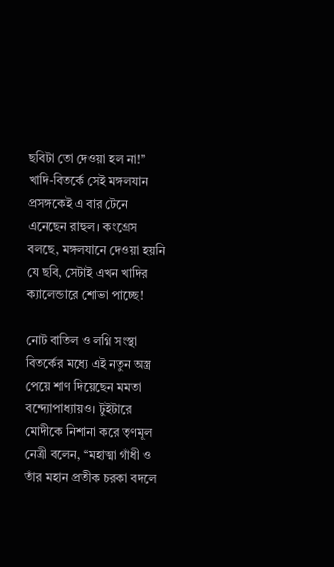ছবিটা তো দেওয়া হল না!’’ খাদি-বিতর্কে সেই মঙ্গলযান প্রসঙ্গকেই এ বার টেনে এনেছেন রাহুল। কংগ্রেস বলছে, মঙ্গলযানে দেওয়া হয়নি যে ছবি, সেটাই এখন খাদির ক্যালেন্ডারে শোভা পাচ্ছে!

নোট বাতিল ও লগ্নি সংস্থা বিতর্কের মধ্যে এই নতুন অস্ত্র পেয়ে শাণ দিয়েছেন মমতা বন্দ্যোপাধ্যায়ও। টুইটারে মোদীকে নিশানা করে তৃণমূল নেত্রী বলেন, ‘‘মহাত্মা গাঁধী ও তাঁর মহান প্রতীক চরকা বদলে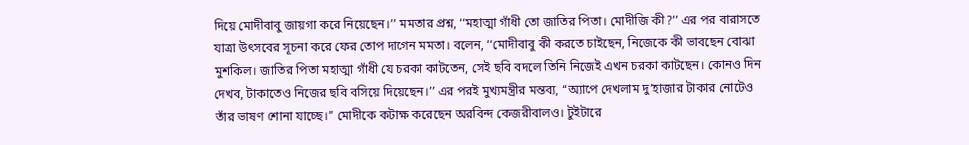দিয়ে মোদীবাবু জায়গা করে নিয়েছেন।’’ মমতার প্রশ্ন, ‘‘মহাত্মা গাঁধী তো জাতির পিতা। মোদীজি কী?’’ এর পর বারাসতে যাত্রা উৎসবের সূচনা করে ফের তোপ দাগেন মমতা। বলেন, ‘‘মোদীবাবু কী করতে চাইছেন, নিজেকে কী ভাবছেন বোঝা মুশকিল। জাতির পিতা মহাত্মা গাঁধী যে চরকা কাটতেন, সেই ছবি বদলে তিনি নিজেই এখন চরকা কাটছেন। কোনও দিন দেখব, টাকাতেও নিজের ছবি বসিয়ে দিয়েছেন।’’ এর পরই মুখ্যমন্ত্রীর মন্তব্য, ‘‘অ্যাপে দেখলাম দু’হাজার টাকার নোটেও তাঁর ভাষণ শোনা যাচ্ছে।’’ মোদীকে কটাক্ষ করেছেন অরবিন্দ কেজরীবালও। টুইটারে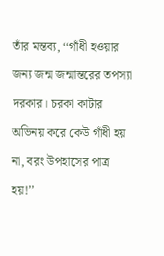তাঁর মন্তব্য, ‘‘গাঁধী হওয়ার জন্য জন্ম জন্মান্তরের তপস্যা দরকার। চরকা কাটার অভিনয় করে কেউ গাঁধী হয় না, বরং উপহাসের পাত্র হয়!’’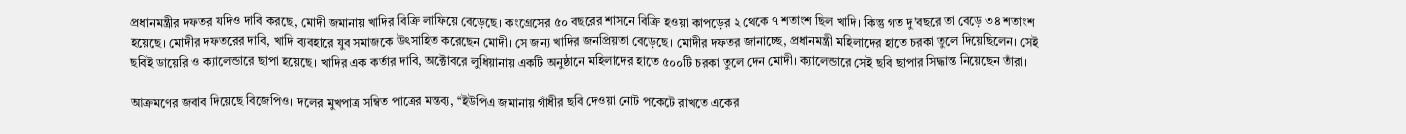প্রধানমন্ত্রীর দফতর যদিও দাবি করছে, মোদী জমানায় খাদির বিক্রি লাফিয়ে বেড়েছে। কংগ্রেসের ৫০ বছরের শাসনে বিক্রি হওয়া কাপড়ের ২ থেকে ৭ শতাংশ ছিল খাদি। কিন্তু গত দু’বছরে তা বেড়ে ৩৪ শতাংশ হয়েছে। মোদীর দফতরের দাবি, খাদি ব্যবহারে যুব সমাজকে উৎসাহিত করেছেন মোদী। সে জন্য খাদির জনপ্রিয়তা বেড়েছে। মোদীর দফতর জানাচ্ছে, প্রধানমন্ত্রী মহিলাদের হাতে চরকা তুলে দিয়েছিলেন। সেই ছবিই ডায়েরি ও ক্যালেন্ডারে ছাপা হয়েছে। খাদির এক কর্তার দাবি, অক্টোবরে লুধিয়ানায় একটি অনুষ্ঠানে মহিলাদের হাতে ৫০০টি চরকা তুলে দেন মোদী। ক্যালেন্ডারে সেই ছবি ছাপার সিদ্ধান্ত নিয়েছেন তাঁরা।

আক্রমণের জবাব দিয়েছে বিজেপিও। দলের মুখপাত্র সম্বিত পাত্রের মন্তব্য, ‘‘ইউপিএ জমানায় গাঁধীর ছবি দেওয়া নোট পকেটে রাখতে একের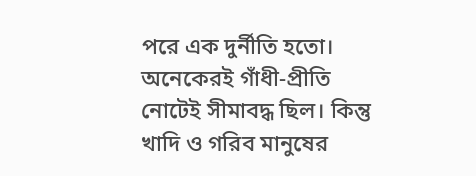পরে এক দুর্নীতি হতো। অনেকেরই গাঁধী-প্রীতি নোটেই সীমাবদ্ধ ছিল। কিন্তু খাদি ও গরিব মানুষের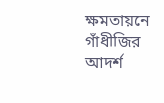ক্ষমতায়নে গাঁধীজির আদর্শ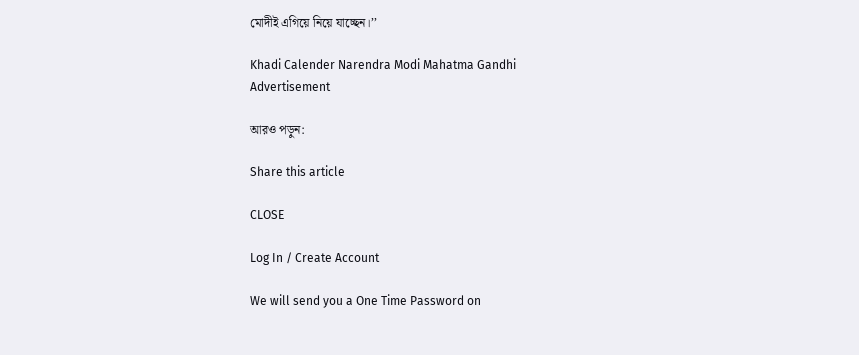মোদীই এগিয়ে নিয়ে যাচ্ছেন।’’

Khadi Calender Narendra Modi Mahatma Gandhi
Advertisement

আরও পড়ুন:

Share this article

CLOSE

Log In / Create Account

We will send you a One Time Password on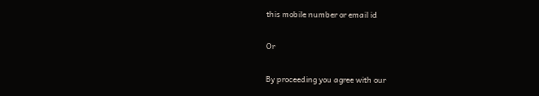this mobile number or email id

Or

By proceeding you agree with our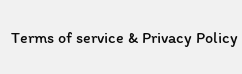Terms of service & Privacy Policy